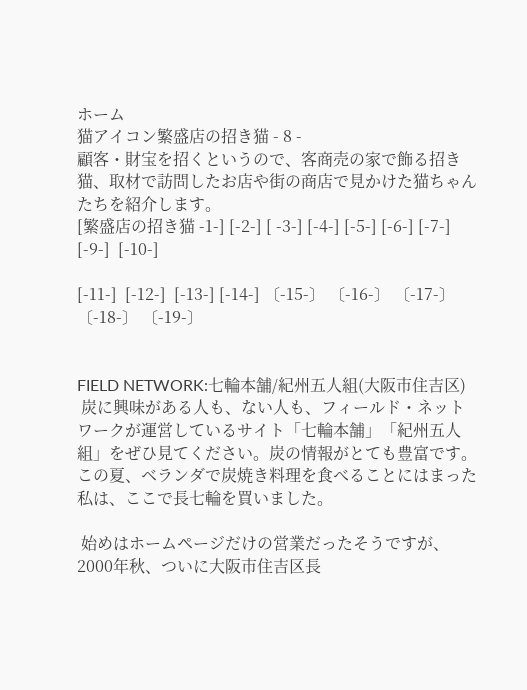ホーム
猫アイコン繁盛店の招き猫 - 8 -
顧客・財宝を招くというので、客商売の家で飾る招き猫、取材で訪問したお店や街の商店で見かけた猫ちゃんたちを紹介します。
[繁盛店の招き猫 -1-] [-2-] [ -3-] [-4-] [-5-] [-6-] [-7-]   [-9-]  [-10-]

[-11-]  [-12-]  [-13-] [-14-] 〔-15-〕 〔-16-〕 〔-17-〕 〔-18-〕 〔-19-〕


FIELD NETWORK:七輪本舗/紀州五人組(大阪市住吉区)
 炭に興味がある人も、ない人も、フィールド・ネットワークが運営しているサイト「七輪本舗」「紀州五人組」をぜひ見てください。炭の情報がとても豊富です。この夏、ベランダで炭焼き料理を食べることにはまった私は、ここで長七輪を買いました。

 始めはホームページだけの営業だったそうですが、2000年秋、ついに大阪市住吉区長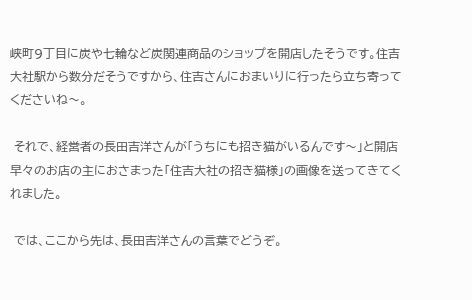峡町9丁目に炭や七輪など炭関連商品のショップを開店したそうです。住吉大社駅から数分だそうですから、住吉さんにおまいりに行ったら立ち寄ってくださいね〜。

 それで、経営者の長田吉洋さんが「うちにも招き猫がいるんです〜」と開店早々のお店の主におさまった「住吉大社の招き猫様」の画像を送ってきてくれました。

 では、ここから先は、長田吉洋さんの言葉でどうぞ。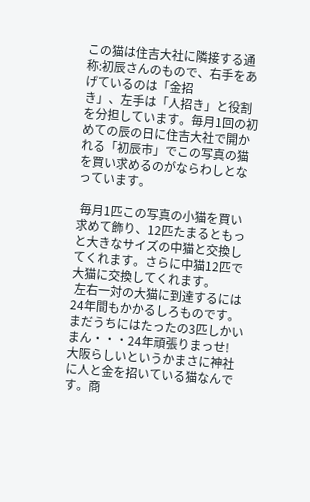この猫は住吉大社に隣接する通称:初辰さんのもので、右手をあげているのは「金招
き」、左手は「人招き」と役割を分担しています。毎月1回の初めての辰の日に住吉大社で開かれる「初辰市」でこの写真の猫を買い求めるのがならわしとなっています。

 毎月1匹この写真の小猫を買い求めて飾り、12匹たまるともっと大きなサイズの中猫と交換してくれます。さらに中猫12匹で大猫に交換してくれます。
 左右一対の大猫に到達するには24年間もかかるしろものです。まだうちにはたったの3匹しかいまん・・・24年頑張りまっせ! 大阪らしいというかまさに神社に人と金を招いている猫なんです。商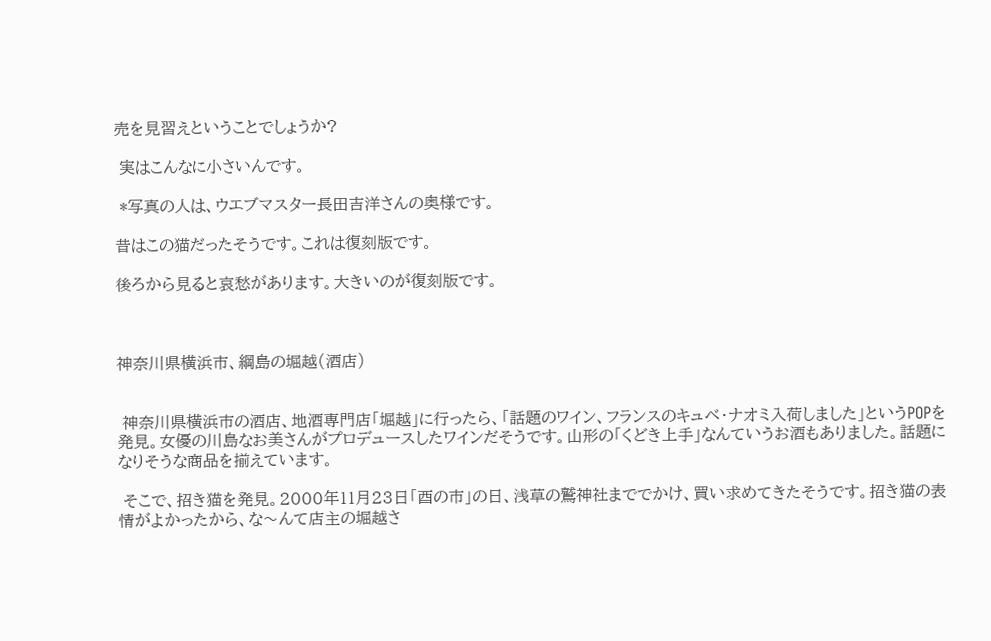売を見習えということでしょうか?

 実はこんなに小さいんです。

 *写真の人は、ウエブマスター長田吉洋さんの奥様です。

昔はこの猫だったそうです。これは復刻版です。

後ろから見ると哀愁があります。大きいのが復刻版です。



神奈川県横浜市、綱島の堀越(酒店)


 神奈川県横浜市の酒店、地酒専門店「堀越」に行ったら、「話題のワイン、フランスのキュベ・ナオミ入荷しました」というPOPを発見。女優の川島なお美さんがプロデュースしたワインだそうです。山形の「くどき上手」なんていうお酒もありました。話題になりそうな商品を揃えています。

 そこで、招き猫を発見。2000年11月23日「酉の市」の日、浅草の鷲神社まででかけ、買い求めてきたそうです。招き猫の表情がよかったから、な〜んて店主の堀越さ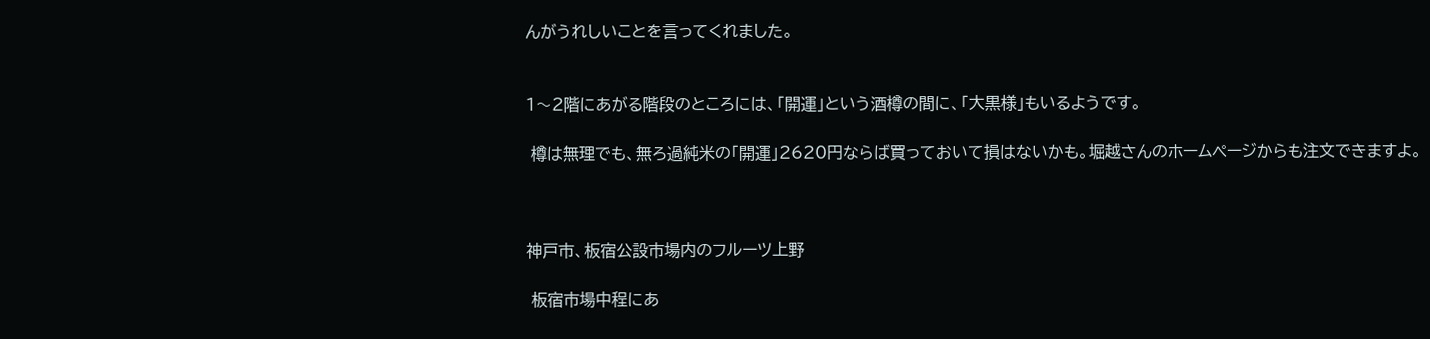んがうれしいことを言ってくれました。


1〜2階にあがる階段のところには、「開運」という酒樽の間に、「大黒様」もいるようです。

 樽は無理でも、無ろ過純米の「開運」2620円ならば買っておいて損はないかも。堀越さんのホームページからも注文できますよ。



神戸市、板宿公設市場内のフルーツ上野

 板宿市場中程にあ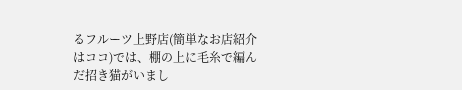るフルーツ上野店(簡単なお店紹介はココ)では、棚の上に毛糸で編んだ招き猫がいまし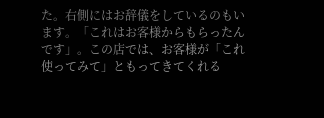た。右側にはお辞儀をしているのもいます。「これはお客様からもらったんです」。この店では、お客様が「これ使ってみて」ともってきてくれる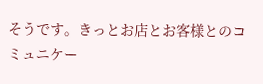そうです。きっとお店とお客様とのコミュニケー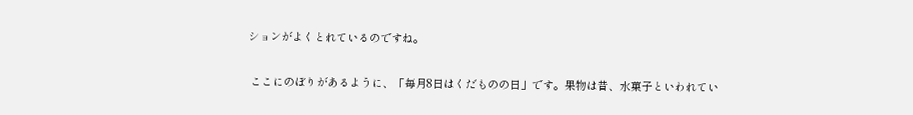ションがよくとれているのですね。

 ここにのぼりがあるように、「毎月8日はくだものの日」です。果物は昔、水菓子といわれてい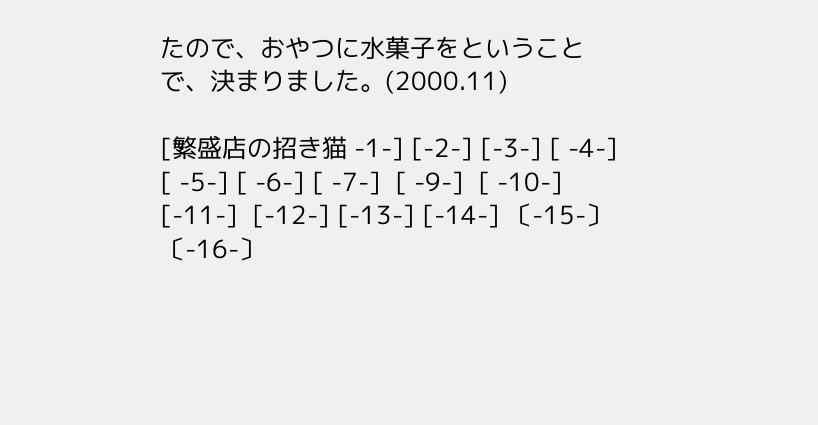たので、おやつに水菓子をということで、決まりました。(2000.11)

[繁盛店の招き猫 -1-] [-2-] [-3-] [ -4-] [ -5-] [ -6-] [ -7-]  [ -9-]  [ -10-]
[-11-]  [-12-] [-13-] [-14-] 〔-15-〕 〔-16-〕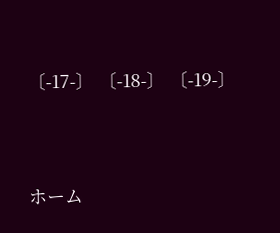〔-17-〕 〔-18-〕 〔-19-〕



ホーム